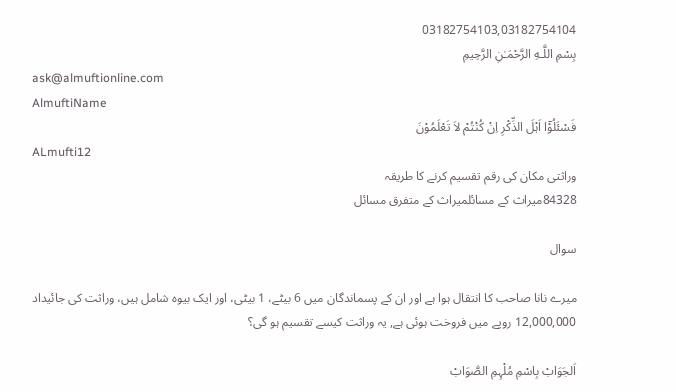03182754103,03182754104
بِسْمِ اللَّـهِ الرَّحْمَـٰنِ الرَّحِيمِ
ask@almuftionline.com
AlmuftiName
فَسْئَلُوْٓا اَہْلَ الذِّکْرِ اِنْ کُنْتُمْ لاَ تَعْلَمُوْنَ
ALmufti12
وراثتی مکان کی رقم تقسیم کرنے کا طریقہ
84328میراث کے مسائلمیراث کے متفرق مسائل

سوال

میرے نانا صاحب کا انتقال ہوا ہے اور ان کے پسماندگان میں 6 بیٹے، 1 بیٹی، اور ایک بیوہ شامل ہیں، وراثت کی جائیداد 12,000,000 روپے میں فروخت ہوئی ہے, یہ وراثت کیسے تقسیم ہو گی؟

اَلجَوَابْ بِاسْمِ مُلْہِمِ الصَّوَابْ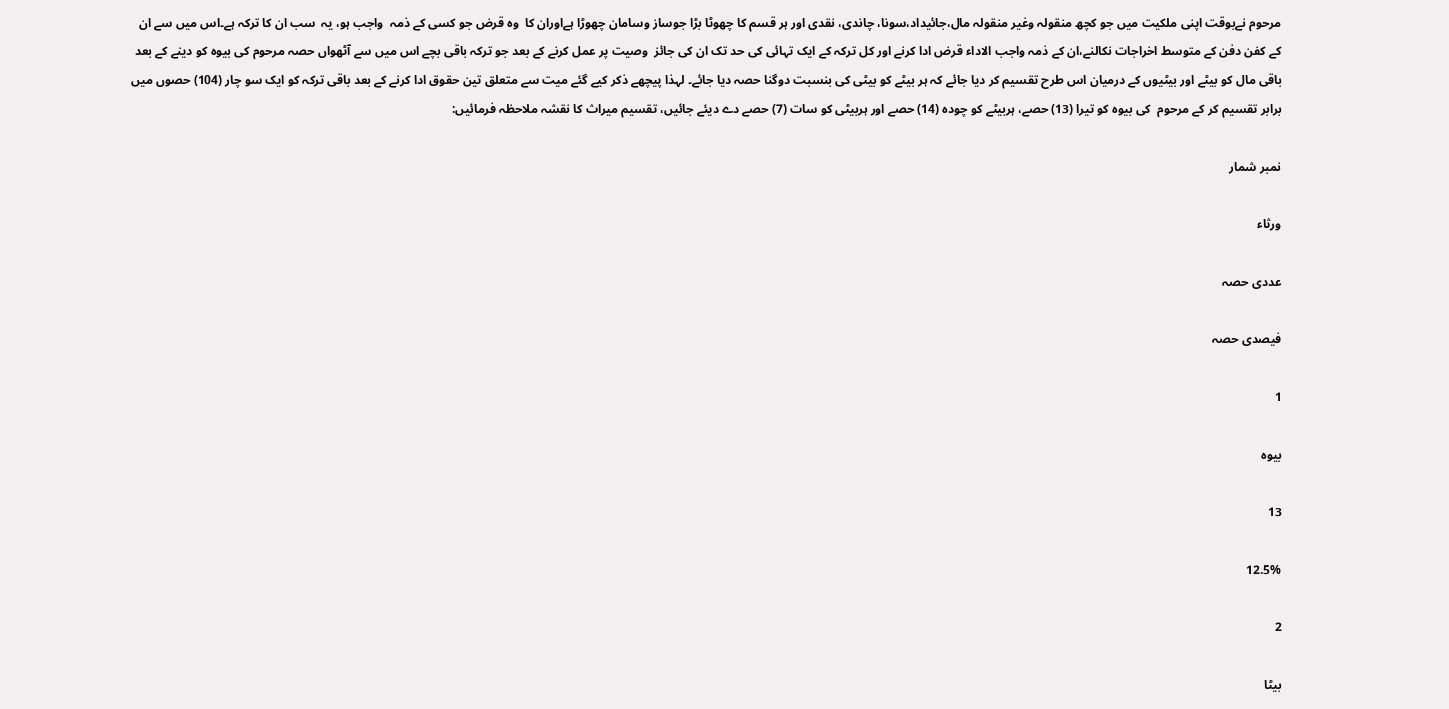مرحوم نےبوقت اپنی ملکیت میں جو کچھ منقولہ وغیر منقولہ مال،جائیداد،سونا، چاندی، نقدی اور ہر قسم کا چھوٹا بڑا جوساز وسامان چھوڑا ہےاوران کا  وہ قرض جو کسی کے ذمہ  واجب ہو، يہ  سب ان کا ترکہ ہے۔اس میں سے ان کے کفن دفن کے متوسط اخراجات نکالنے،ان کے ذمہ واجب الاداء قرض ادا کرنے اور کل ترکہ کے ایک تہائی کی حد تک ان کی جائز  وصیت پر عمل کرنے کے بعد جو ترکہ باقی بچے اس میں سے آٹھواں حصہ مرحوم کی بیوہ کو دینے کے بعد باقی مال کو بیٹے اور بیٹیوں کے درمیان اس طرح تقسیم کر دیا جائے کہ ہر بیٹے کو بیٹی کی بنسبت دوگنا حصہ دیا جائے۔ لہذا پیچھے ذکر کیے گئے میت سے متعلق تین حقوق ادا کرنے کے بعد باقی ترکہ کو ایک سو چار (104) حصوں میں برابر تقسيم كر كے مرحوم  کی بیوہ کو تیرا (13) حصے، ہربیٹے کو چودہ (14) حصے اور ہربیٹی کو سات (7) حصے دے دیئے جائیں، تقسیم میراث کا نقشہ ملاحظہ فرمائیں:

نمبر شمار

ورثاء

عددی حصہ

فیصدی حصہ

1

بیوہ

13

12.5%

2

بیٹا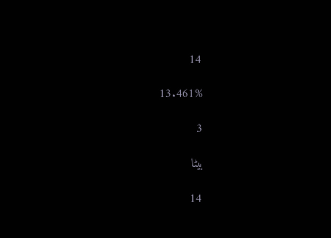14

13.461%

3

بیٹا

14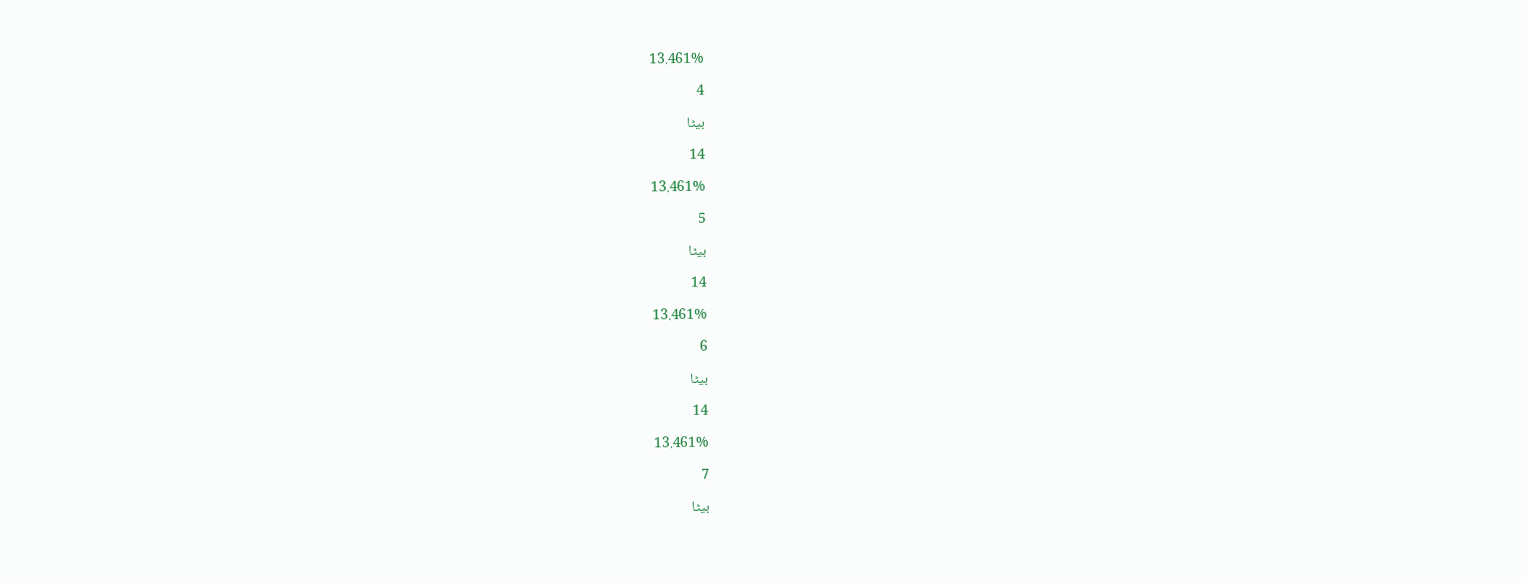13.461%

4

بیٹا

14

13.461%

5

بیٹا

14

13.461%

6

بیٹا

14

13.461%

7

بیٹا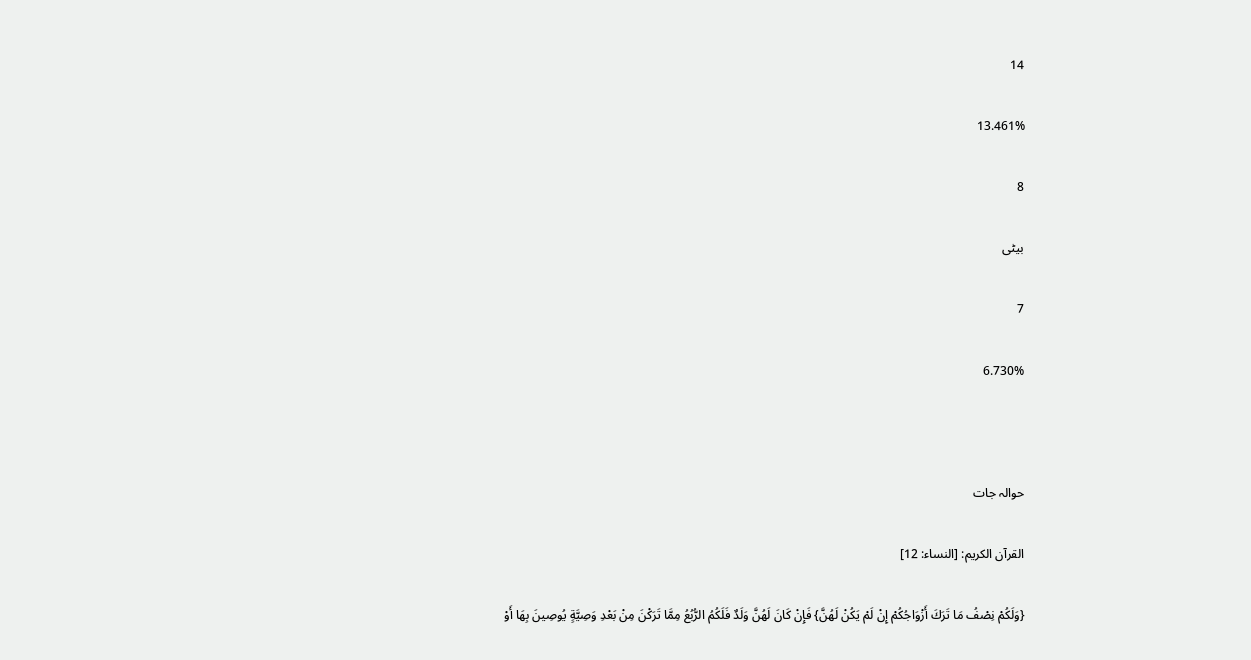14

13.461%

8

بیٹی

7

6.730%



حوالہ جات

القرآن الكريم: [النساء: 12]

{وَلَكُمْ نِصْفُ مَا تَرَكَ أَزْوَاجُكُمْ إِنْ لَمْ يَكُنْ لَهُنَّ} فَإِنْ كَانَ لَهُنَّ وَلَدٌ فَلَكُمُ الرُّبُعُ مِمَّا تَرَكْنَ مِنْ بَعْدِ وَصِيَّةٍ يُوصِينَ بِهَا أَوْ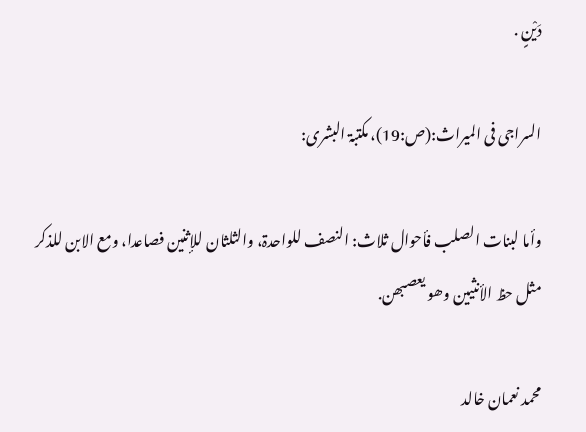دَيْنٍ .

السراجی فی المیراث:(ص:19)، مکتبۃ البشری:

وأما لبنات الصلب فأحوال ثلاث: النصف للواحدۃ، والثلثان للإثنین فصاعدا، ومع الابن للذکر مثل حظ الأنثیین وھو یعصبھن.

محمد نعمان خالد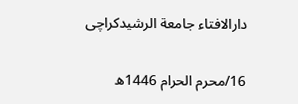دارالافتاء جامعة الرشیدکراچی

16/محرم الحرام 1446ھ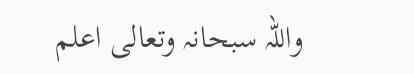واللہ سبحانہ وتعالی اعلم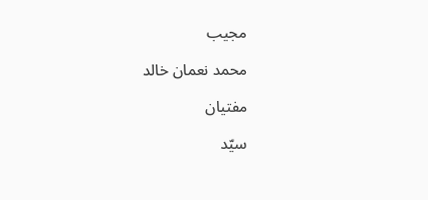مجیب

محمد نعمان خالد

مفتیان

سیّد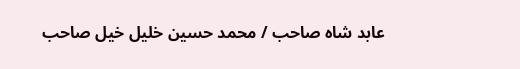عابد شاہ صاحب / محمد حسین خلیل خیل صاحب